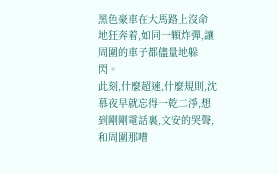黑色豪車在大馬路上沒命地狂奔着,如同一顆炸彈,讓周圍的車子都儘量地躲閃。
此刻,什麼超速,什麼規則,沈慕夜早就忘得一乾二淨,想到剛剛電話裏,文安的哭聲,和周圍那嘈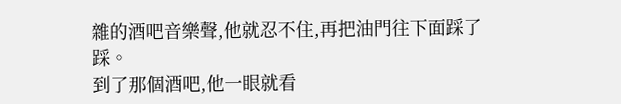雜的酒吧音樂聲,他就忍不住,再把油門往下面踩了踩。
到了那個酒吧,他一眼就看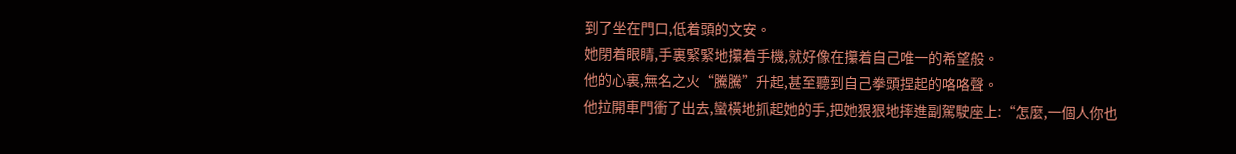到了坐在門口,低着頭的文安。
她閉着眼睛,手裏緊緊地攥着手機,就好像在攥着自己唯一的希望般。
他的心裏,無名之火“騰騰”升起,甚至聽到自己拳頭捏起的咯咯聲。
他拉開車門衝了出去,蠻橫地抓起她的手,把她狠狠地摔進副駕駛座上:“怎麼,一個人你也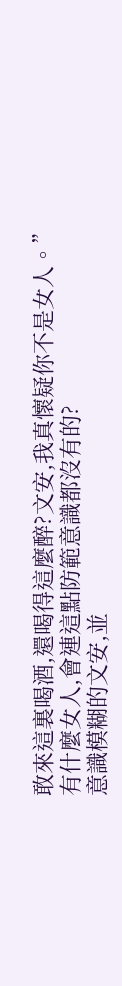敢來這裏喝酒,還喝得這麼醉?文安,我真懷疑你不是女人。”
有什麼女人,會連這點防範意識都沒有的?
意識模糊的文安,並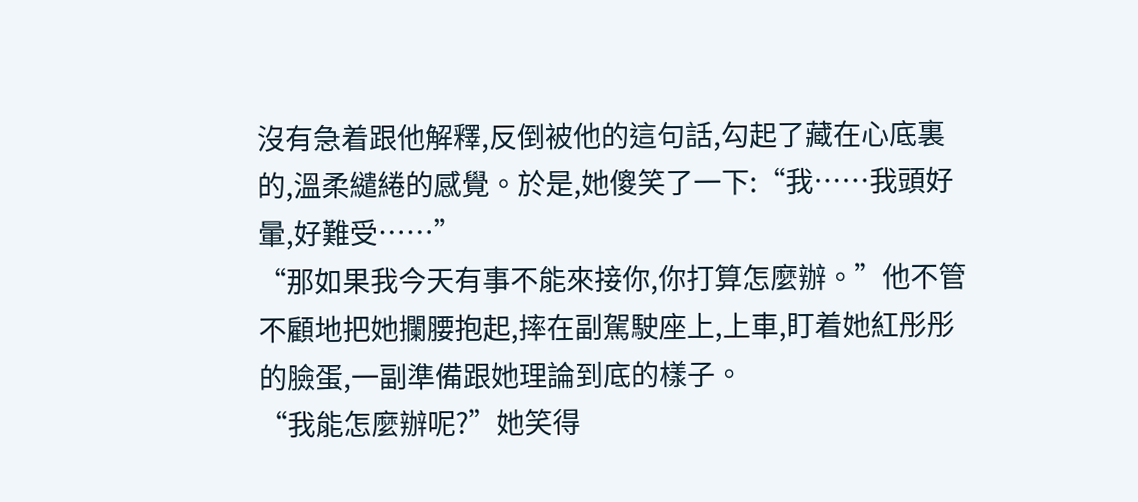沒有急着跟他解釋,反倒被他的這句話,勾起了藏在心底裏的,溫柔繾綣的感覺。於是,她傻笑了一下:“我……我頭好暈,好難受……”
“那如果我今天有事不能來接你,你打算怎麼辦。”他不管不顧地把她攔腰抱起,摔在副駕駛座上,上車,盯着她紅彤彤的臉蛋,一副準備跟她理論到底的樣子。
“我能怎麼辦呢?”她笑得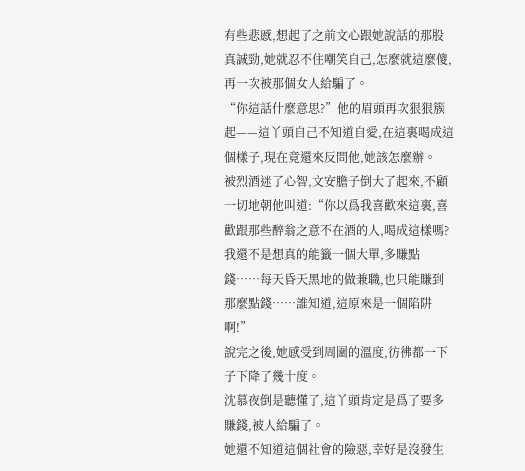有些悲慼,想起了之前文心跟她說話的那股真誠勁,她就忍不住嘲笑自己,怎麼就這麼傻,再一次被那個女人給騙了。
“你這話什麼意思?”他的眉頭再次狠狠簇起——這丫頭自己不知道自愛,在這裏喝成這個樣子,現在竟還來反問他,她該怎麼辦。
被烈酒迷了心智,文安膽子倒大了起來,不顧一切地朝他叫道:“你以爲我喜歡來這裏,喜歡跟那些醉翁之意不在酒的人,喝成這樣嗎?我還不是想真的能籤一個大單,多賺點錢……每天昏天黑地的做兼職,也只能賺到那麼點錢……誰知道,這原來是一個陷阱啊!”
說完之後,她感受到周圍的溫度,彷彿都一下子下降了幾十度。
沈慕夜倒是聽懂了,這丫頭肯定是爲了要多賺錢,被人給騙了。
她還不知道這個社會的險惡,幸好是沒發生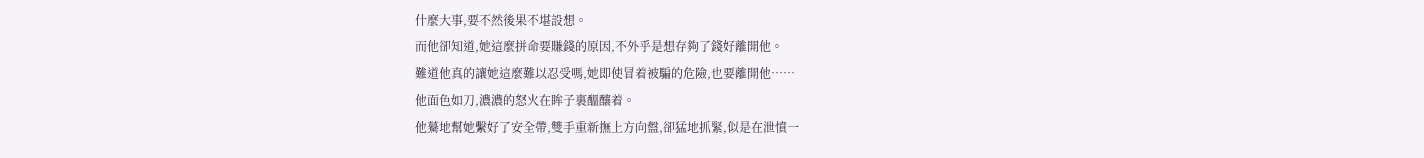什麼大事,要不然後果不堪設想。
而他卻知道,她這麼拼命要賺錢的原因,不外乎是想存夠了錢好離開他。
難道他真的讓她這麼難以忍受嗎,她即使冒着被騙的危險,也要離開他……
他面色如刀,濃濃的怒火在眸子裏醞釀着。
他驀地幫她繫好了安全帶,雙手重新撫上方向盤,卻猛地抓緊,似是在泄憤一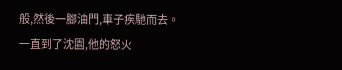般,然後一腳油門,車子疾馳而去。
一直到了沈園,他的怒火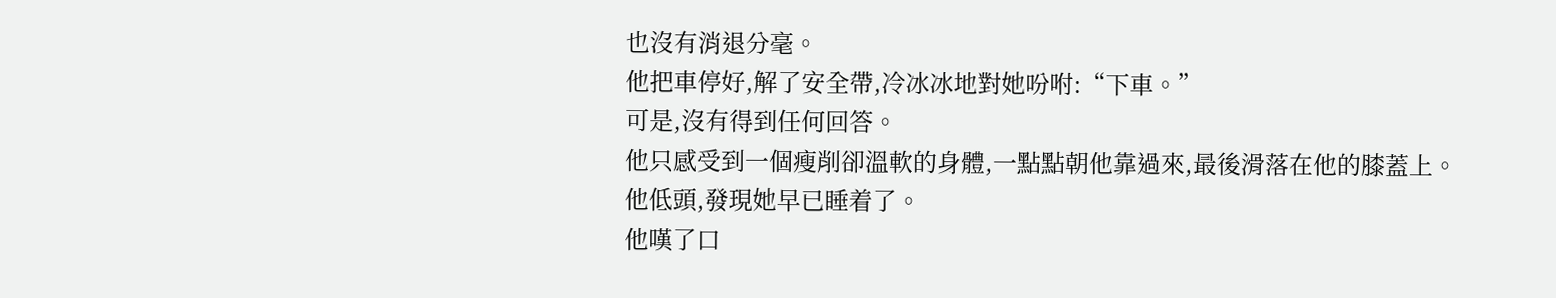也沒有消退分毫。
他把車停好,解了安全帶,冷冰冰地對她吩咐:“下車。”
可是,沒有得到任何回答。
他只感受到一個瘦削卻溫軟的身體,一點點朝他靠過來,最後滑落在他的膝蓋上。
他低頭,發現她早已睡着了。
他嘆了口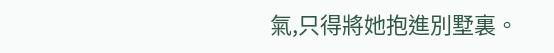氣,只得將她抱進別墅裏。